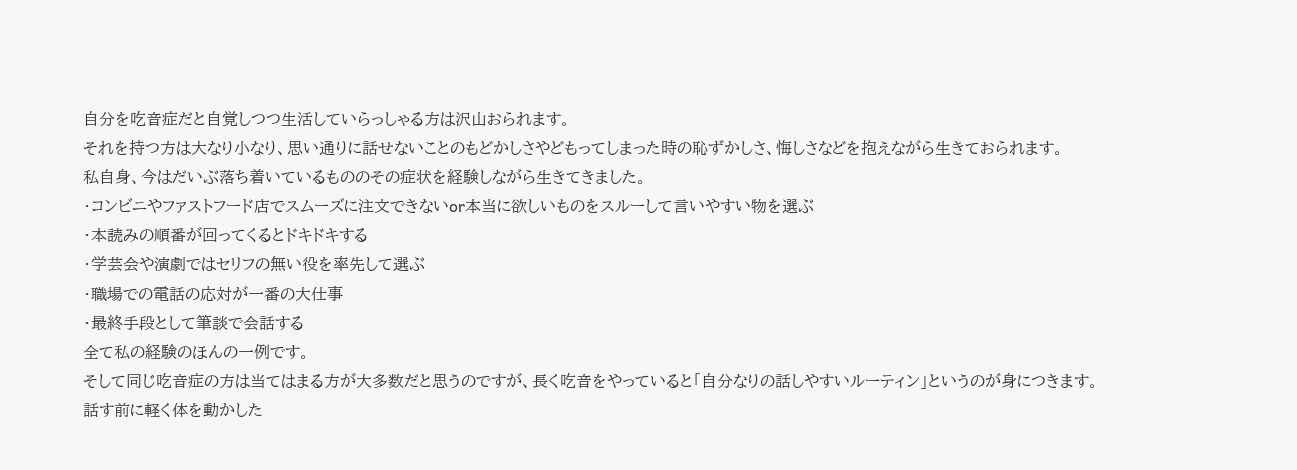自分を吃音症だと自覚しつつ生活していらっしゃる方は沢山おられます。
それを持つ方は大なり小なり、思い通りに話せないことのもどかしさやどもってしまった時の恥ずかしさ、悔しさなどを抱えながら生きておられます。
私自身、今はだいぶ落ち着いているもののその症状を経験しながら生きてきました。
・コンビニやファストフード店でスムーズに注文できないor本当に欲しいものをスルーして言いやすい物を選ぶ
・本読みの順番が回ってくるとドキドキする
・学芸会や演劇ではセリフの無い役を率先して選ぶ
・職場での電話の応対が一番の大仕事
・最終手段として筆談で会話する
全て私の経験のほんの一例です。
そして同じ吃音症の方は当てはまる方が大多数だと思うのですが、長く吃音をやっていると「自分なりの話しやすいルーティン」というのが身につきます。
話す前に軽く体を動かした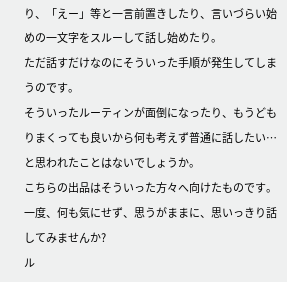り、「えー」等と一言前置きしたり、言いづらい始めの一文字をスルーして話し始めたり。
ただ話すだけなのにそういった手順が発生してしまうのです。
そういったルーティンが面倒になったり、もうどもりまくっても良いから何も考えず普通に話したい…と思われたことはないでしょうか。
こちらの出品はそういった方々へ向けたものです。
一度、何も気にせず、思うがままに、思いっきり話してみませんか?
ル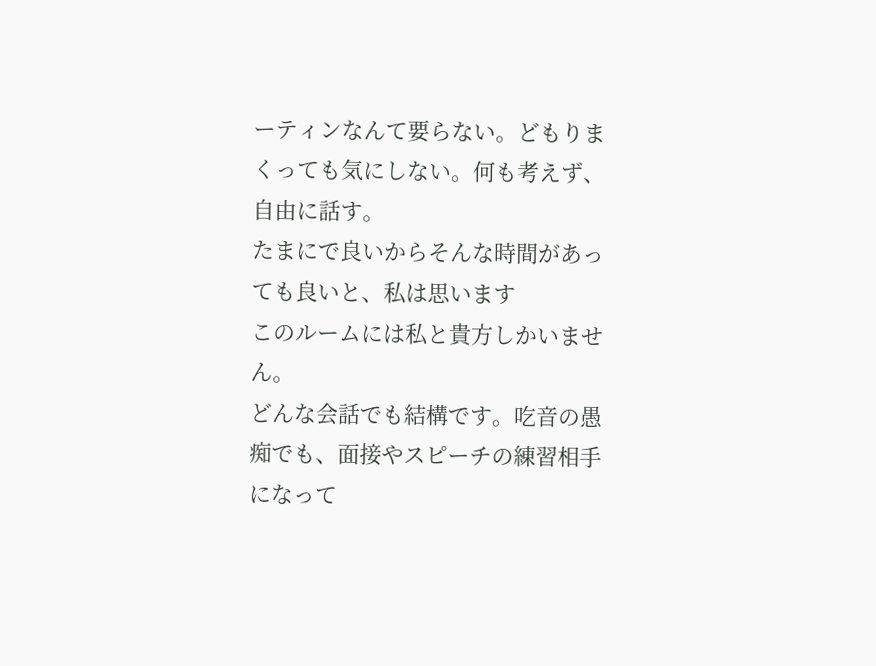ーティンなんて要らない。どもりまくっても気にしない。何も考えず、自由に話す。
たまにで良いからそんな時間があっても良いと、私は思います
このルームには私と貴方しかいません。
どんな会話でも結構です。吃音の愚痴でも、面接やスピーチの練習相手になって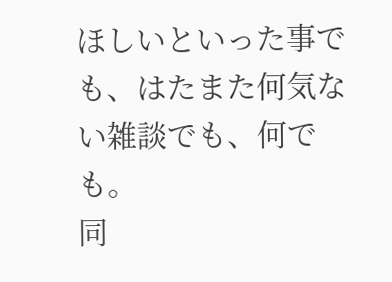ほしいといった事でも、はたまた何気ない雑談でも、何でも。
同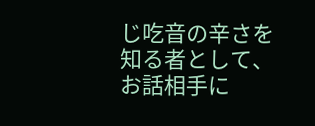じ吃音の辛さを知る者として、お話相手に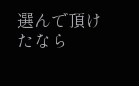選んで頂けたなら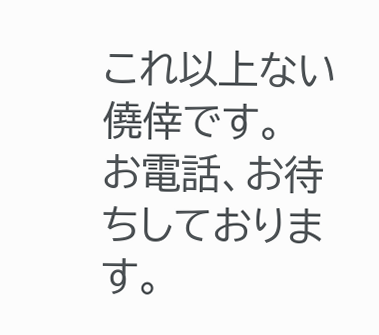これ以上ない僥倖です。
お電話、お待ちしております。